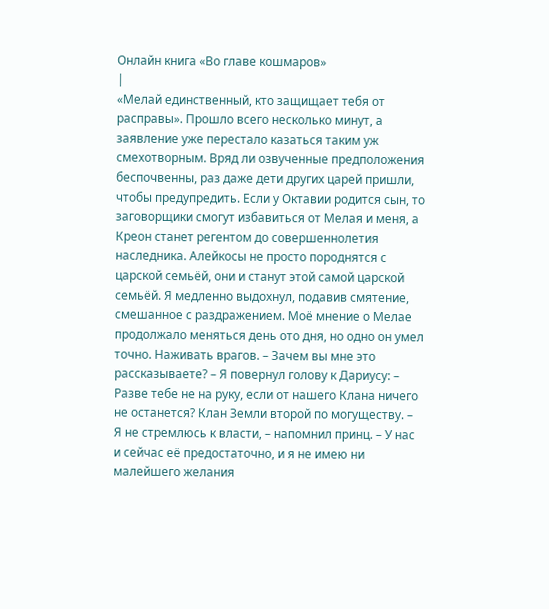Онлайн книга «Во главе кошмаров»
|
«Мелай единственный, кто защищает тебя от расправы». Прошло всего несколько минут, а заявление уже перестало казаться таким уж смехотворным. Вряд ли озвученные предположения беспочвенны, раз даже дети других царей пришли, чтобы предупредить. Если у Октавии родится сын, то заговорщики смогут избавиться от Мелая и меня, а Креон станет регентом до совершеннолетия наследника. Алейкосы не просто породнятся с царской семьёй, они и станут этой самой царской семьёй. Я медленно выдохнул, подавив смятение, смешанное с раздражением. Моё мнение о Мелае продолжало меняться день ото дня, но одно он умел точно. Наживать врагов. – Зачем вы мне это рассказываете? – Я повернул голову к Дариусу: – Разве тебе не на руку, если от нашего Клана ничего не останется? Клан Земли второй по могуществу. – Я не стремлюсь к власти, – напомнил принц. – У нас и сейчас её предостаточно, и я не имею ни малейшего желания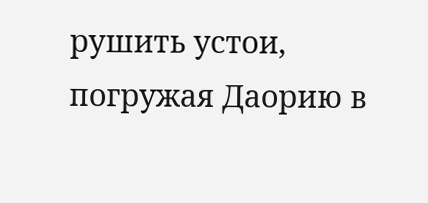рушить устои, погружая Даорию в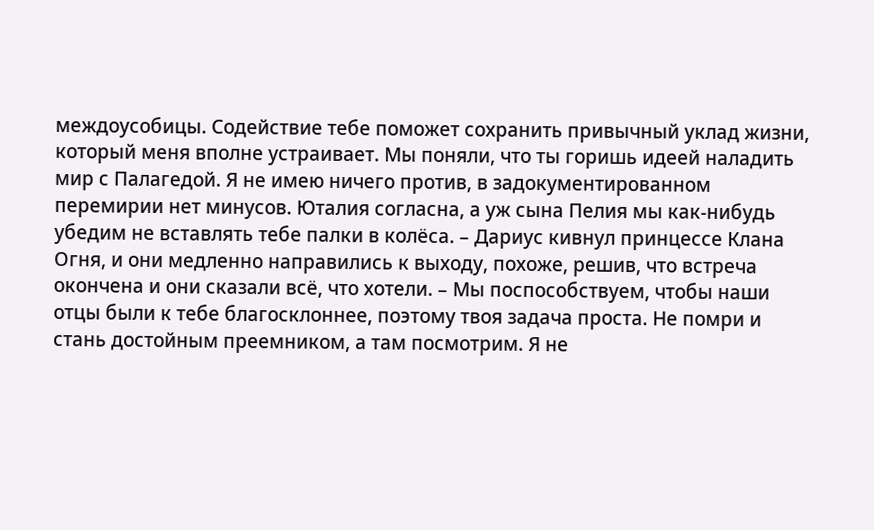междоусобицы. Содействие тебе поможет сохранить привычный уклад жизни, который меня вполне устраивает. Мы поняли, что ты горишь идеей наладить мир с Палагедой. Я не имею ничего против, в задокументированном перемирии нет минусов. Юталия согласна, а уж сына Пелия мы как-нибудь убедим не вставлять тебе палки в колёса. – Дариус кивнул принцессе Клана Огня, и они медленно направились к выходу, похоже, решив, что встреча окончена и они сказали всё, что хотели. – Мы поспособствуем, чтобы наши отцы были к тебе благосклоннее, поэтому твоя задача проста. Не помри и стань достойным преемником, а там посмотрим. Я не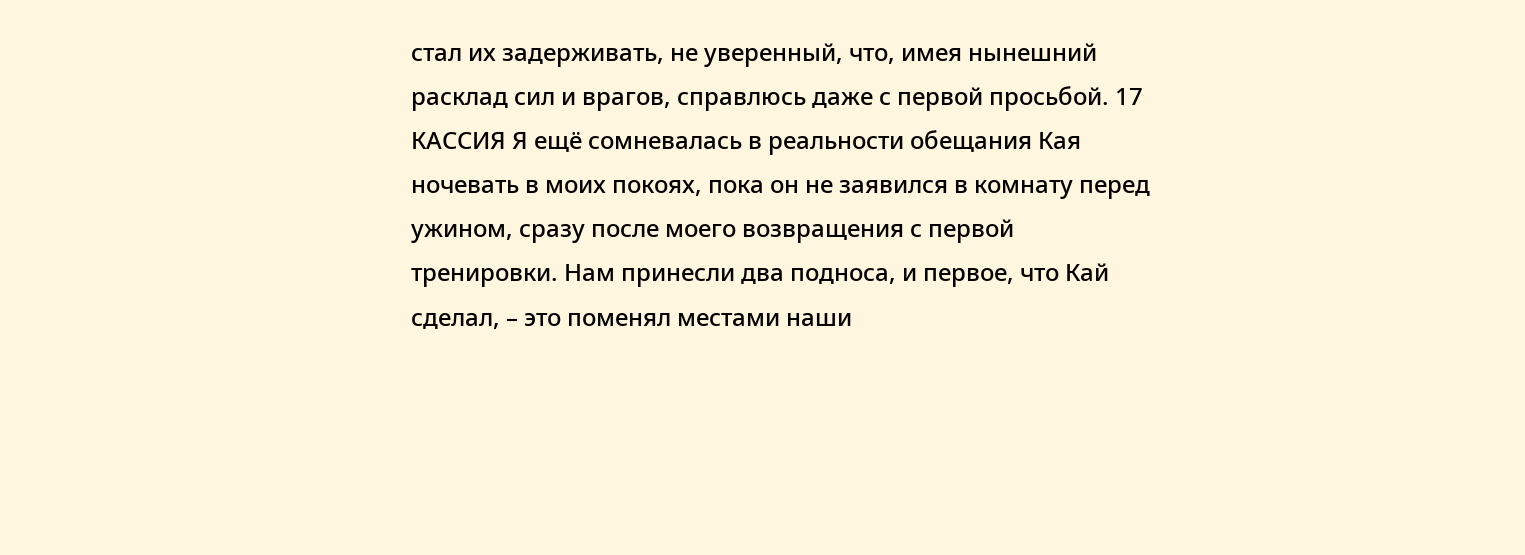стал их задерживать, не уверенный, что, имея нынешний расклад сил и врагов, справлюсь даже с первой просьбой. 17 КАССИЯ Я ещё сомневалась в реальности обещания Кая ночевать в моих покоях, пока он не заявился в комнату перед ужином, сразу после моего возвращения с первой тренировки. Нам принесли два подноса, и первое, что Кай сделал, – это поменял местами наши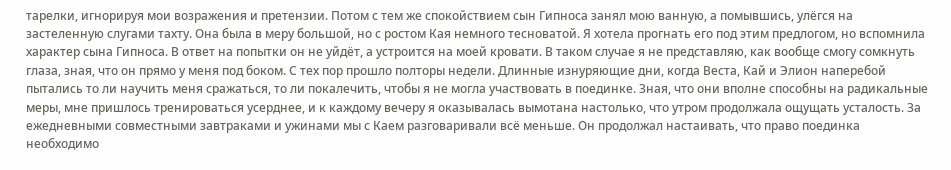тарелки, игнорируя мои возражения и претензии. Потом с тем же спокойствием сын Гипноса занял мою ванную, а помывшись, улёгся на застеленную слугами тахту. Она была в меру большой, но с ростом Кая немного тесноватой. Я хотела прогнать его под этим предлогом, но вспомнила характер сына Гипноса. В ответ на попытки он не уйдёт, а устроится на моей кровати. В таком случае я не представляю, как вообще смогу сомкнуть глаза, зная, что он прямо у меня под боком. С тех пор прошло полторы недели. Длинные изнуряющие дни, когда Веста, Кай и Элион наперебой пытались то ли научить меня сражаться, то ли покалечить, чтобы я не могла участвовать в поединке. Зная, что они вполне способны на радикальные меры, мне пришлось тренироваться усерднее, и к каждому вечеру я оказывалась вымотана настолько, что утром продолжала ощущать усталость. За ежедневными совместными завтраками и ужинами мы с Каем разговаривали всё меньше. Он продолжал настаивать, что право поединка необходимо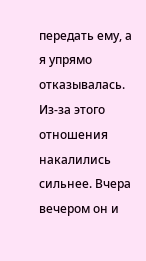передать ему, а я упрямо отказывалась. Из-за этого отношения накалились сильнее. Вчера вечером он и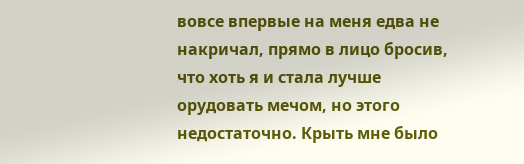вовсе впервые на меня едва не накричал, прямо в лицо бросив, что хоть я и стала лучше орудовать мечом, но этого недостаточно. Крыть мне было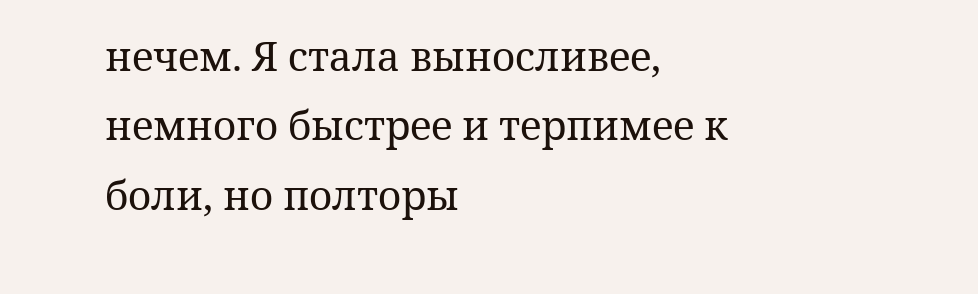нечем. Я стала выносливее, немного быстрее и терпимее к боли, но полторы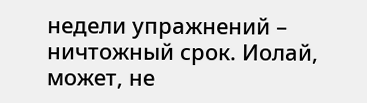недели упражнений – ничтожный срок. Иолай, может, не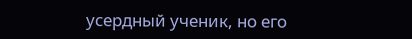усердный ученик, но его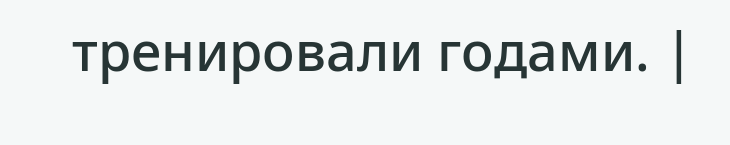тренировали годами. |